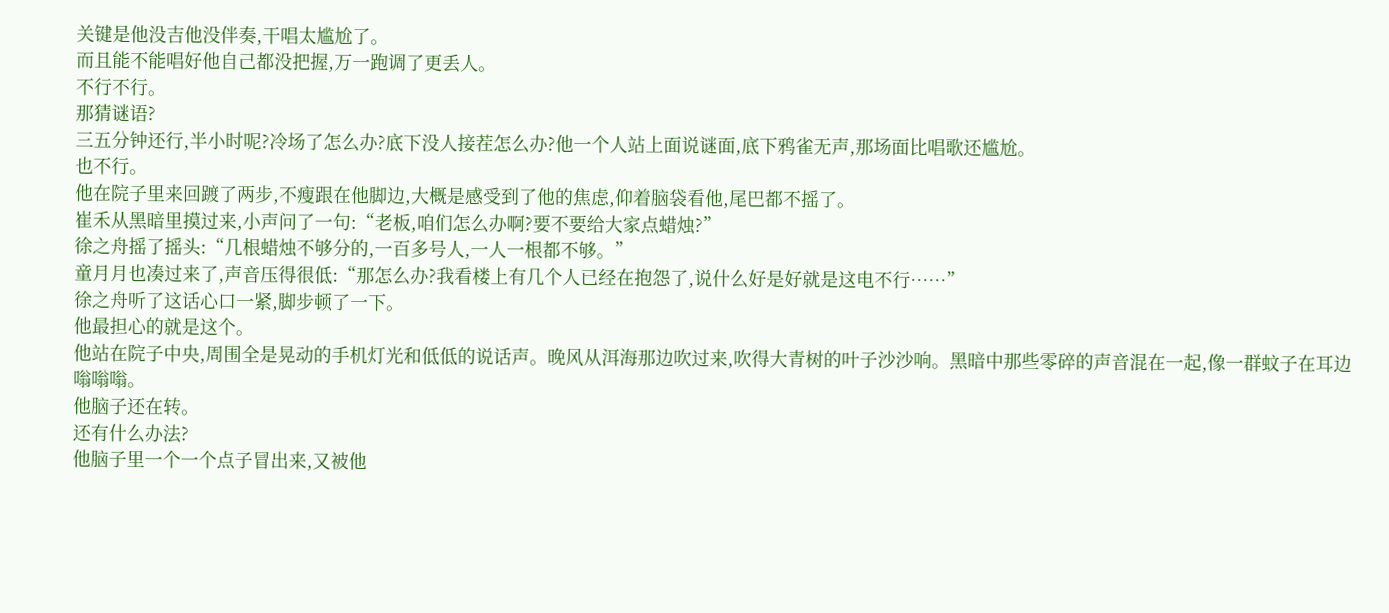关键是他没吉他没伴奏,干唱太尴尬了。
而且能不能唱好他自己都没把握,万一跑调了更丢人。
不行不行。
那猜谜语?
三五分钟还行,半小时呢?冷场了怎么办?底下没人接茬怎么办?他一个人站上面说谜面,底下鸦雀无声,那场面比唱歌还尴尬。
也不行。
他在院子里来回踱了两步,不瘦跟在他脚边,大概是感受到了他的焦虑,仰着脑袋看他,尾巴都不摇了。
崔禾从黑暗里摸过来,小声问了一句:“老板,咱们怎么办啊?要不要给大家点蜡烛?”
徐之舟摇了摇头:“几根蜡烛不够分的,一百多号人,一人一根都不够。”
童月月也凑过来了,声音压得很低:“那怎么办?我看楼上有几个人已经在抱怨了,说什么好是好就是这电不行……”
徐之舟听了这话心口一紧,脚步顿了一下。
他最担心的就是这个。
他站在院子中央,周围全是晃动的手机灯光和低低的说话声。晚风从洱海那边吹过来,吹得大青树的叶子沙沙响。黑暗中那些零碎的声音混在一起,像一群蚊子在耳边嗡嗡嗡。
他脑子还在转。
还有什么办法?
他脑子里一个一个点子冒出来,又被他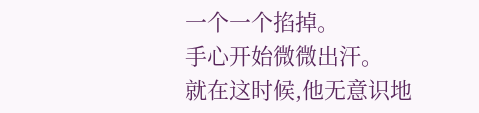一个一个掐掉。
手心开始微微出汗。
就在这时候,他无意识地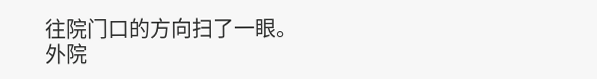往院门口的方向扫了一眼。
外院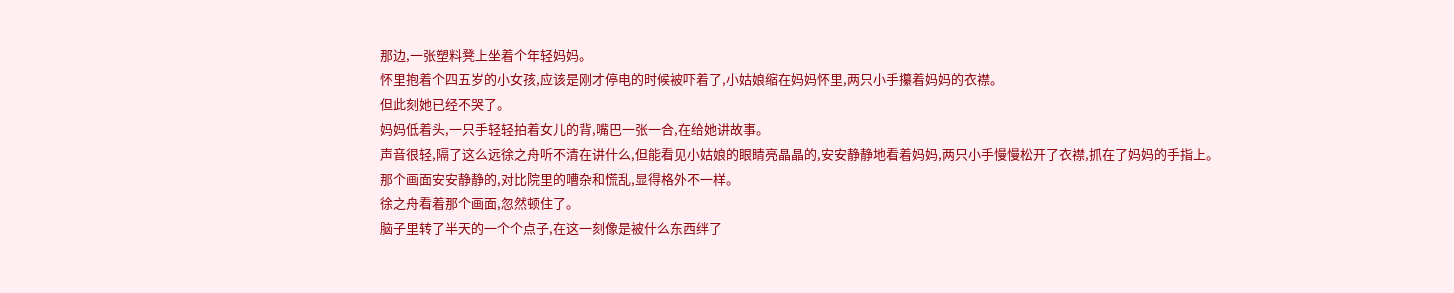那边,一张塑料凳上坐着个年轻妈妈。
怀里抱着个四五岁的小女孩,应该是刚才停电的时候被吓着了,小姑娘缩在妈妈怀里,两只小手攥着妈妈的衣襟。
但此刻她已经不哭了。
妈妈低着头,一只手轻轻拍着女儿的背,嘴巴一张一合,在给她讲故事。
声音很轻,隔了这么远徐之舟听不清在讲什么,但能看见小姑娘的眼睛亮晶晶的,安安静静地看着妈妈,两只小手慢慢松开了衣襟,抓在了妈妈的手指上。
那个画面安安静静的,对比院里的嘈杂和慌乱,显得格外不一样。
徐之舟看着那个画面,忽然顿住了。
脑子里转了半天的一个个点子,在这一刻像是被什么东西绊了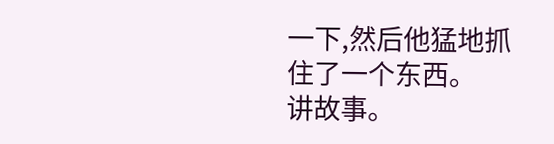一下,然后他猛地抓住了一个东西。
讲故事。